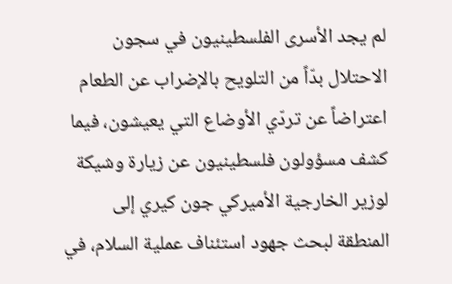لم يجد الأسرى الفلسطينيون في سجون الاحتلال بدّاً من التلويح بالإضراب عن الطعام اعتراضاً عن تردّي الأوضاع التي يعيشون، فيما كشف مسؤولون فلسطينيون عن زيارة وشيكة لوزير الخارجية الأميركي جون كيري إلى المنطقة لبحث جهود استئناف عملية السلام، في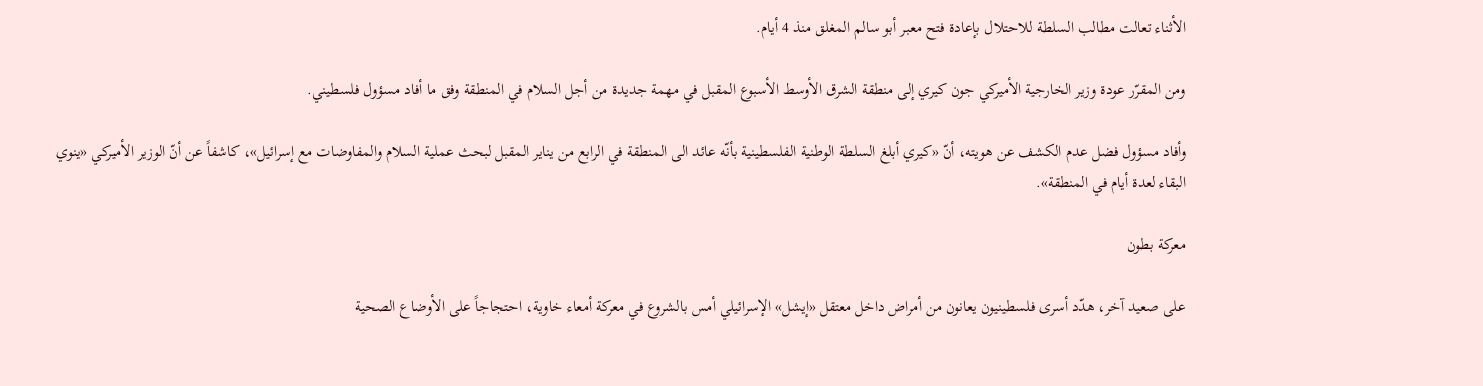الأثناء تعالت مطالب السلطة للاحتلال بإعادة فتح معبر أبو سالم المغلق منذ 4 أيام.

ومن المقرّر عودة وزير الخارجية الأميركي جون كيري إلى منطقة الشرق الأوسط الأسبوع المقبل في مهمة جديدة من أجل السلام في المنطقة وفق ما أفاد مسؤول فلسطيني.

وأفاد مسؤول فضل عدم الكشف عن هويته، أنّ «كيري أبلغ السلطة الوطنية الفلسطينية بأنّه عائد الى المنطقة في الرابع من يناير المقبل لبحث عملية السلام والمفاوضات مع إسرائيل»، كاشفاً عن أنّ الوزير الأميركي «ينوي البقاء لعدة أيام في المنطقة».

معركة بطون

على صعيد آخر، هدّد أسرى فلسطينيون يعانون من أمراض داخل معتقل «إيشل» الإسرائيلي أمس بالشروع في معركة أمعاء خاوية، احتجاجاً على الأوضاع الصحية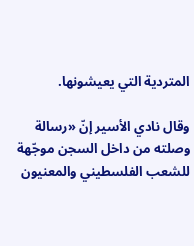المتردية التي يعيشونها.

وقال نادي الأسير إنّ «رسالة وصلته من داخل السجن موجّهة للشعب الفلسطيني والمعنيون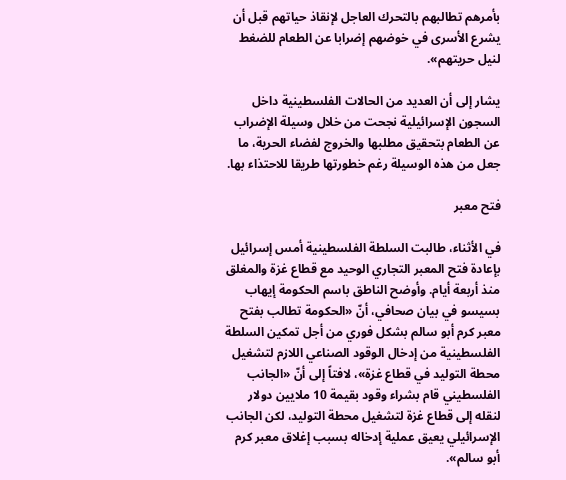بأمرهم تطالبهم بالتحرك العاجل لإنقاذ حياتهم قبل أن يشرع الأسرى في خوضهم إضرابا عن الطعام للضغط لنيل حريتهم».

يشار إلى أن العديد من الحالات الفلسطينية داخل السجون الإسرائيلية نجحت من خلال وسيلة الإضراب عن الطعام بتحقيق مطلبها والخروج لفضاء الحرية، ما جعل من هذه الوسيلة رغم خطورتها طريقا للاحتذاء بها.

فتح معبر

في الأثناء، طالبت السلطة الفلسطينية أمس إسرائيل بإعادة فتح المعبر التجاري الوحيد مع قطاع غزة والمغلق منذ أربعة أيام. وأوضح الناطق باسم الحكومة إيهاب بسيسو في بيان صحافي، أنّ «الحكومة تطالب بفتح معبر كرم أبو سالم بشكل فوري من أجل تمكين السلطة الفلسطينية من إدخال الوقود الصناعي اللازم لتشغيل محطة التوليد في قطاع غزة»، لافتاً إلى أنّ «الجانب الفلسطيني قام بشراء وقود بقيمة 10 ملايين دولار لنقله إلى قطاع غزة لتشغيل محطة التوليد، لكن الجانب الإسرائيلي يعيق عملية إدخاله بسبب إغلاق معبر كرم أبو سالم».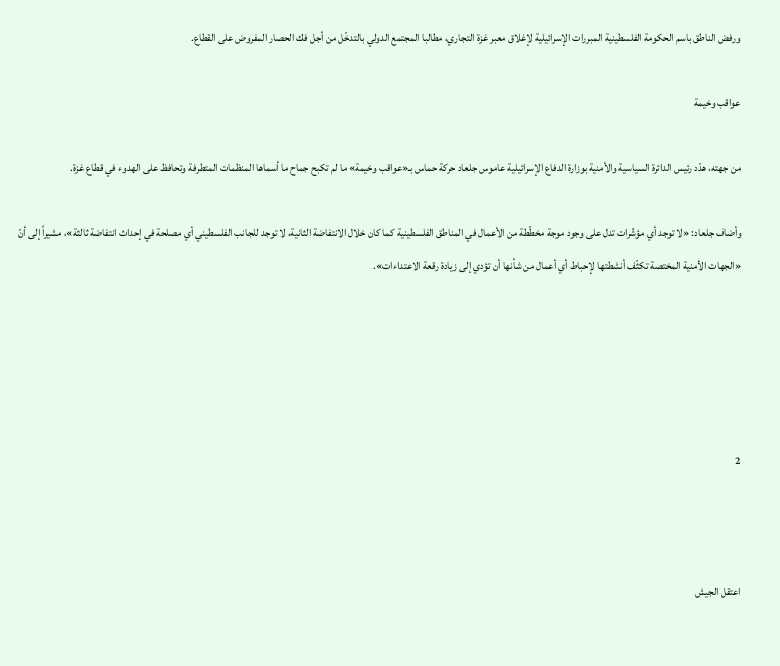ورفض الناطق باسم الحكومة الفلسطينية المبررات الإسرائيلية لإغلاق معبر غزة التجاري، مطالبا المجتمع الدولي بالتدخّل من أجل فك الحصار المفروض على القطاع.

عواقب وخيمة

من جهته، هدّد رئيس الدائرة السياسية والأمنية بوزارة الدفاع الإسرائيلية عاموس جلعاد حركة حماس بـ«عواقب وخيمة» ما لم تكبح جماح ما أسماها المنظمات المتطرفة وتحافظ على الهدوء في قطاع غزة.

وأضاف جلعاد: «لا توجد أي مؤشّرات تدل على وجود موجة مخطّطة من الأعمال في المناطق الفلسطينية كما كان خلال الانتفاضة الثانية، لا توجد للجانب الفلسطيني أي مصلحة في إحداث انتفاضة ثالثة»، مشيراً إلى أنّ «الجهات الأمنية المختصة تكثّف أنشطتها لإحباط أي أعمال من شأنها أن تؤدي إلى زيادة رقعة الاعتداءات».





2



اعتقل الجيش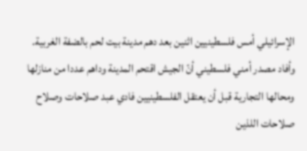الإسرائيلي أمس فلسطينيين اثنين بعد دهم مدينة بيت لحم بالضفة الغربية. وأفاد مصدر أمني فلسطيني أنّ الجيش اقتحم المدينة وداهم عددا من منازلها ومحالها التجارية قبل أن يعتقل الفلسطينيين فادي عبد صلاحات وصلاح صلاحات اللذين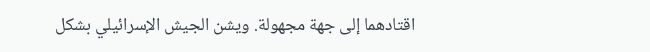اقتادهما إلى جهة مجهولة. ويشن الجيش الإسرائيلي بشكل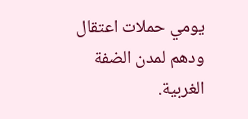يومي حملات اعتقال ودهم لمدن الضفة الغربية.